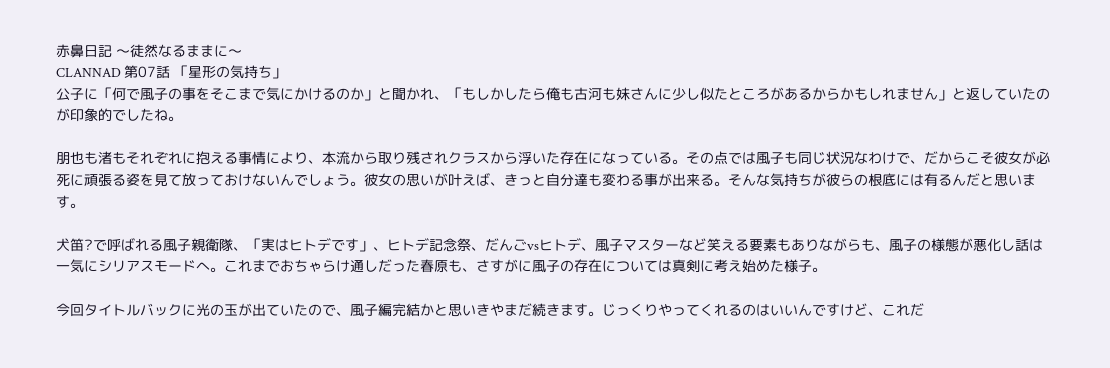赤鼻日記 〜徒然なるままに〜
CLANNAD 第07話 「星形の気持ち」
公子に「何で風子の事をそこまで気にかけるのか」と聞かれ、「もしかしたら俺も古河も妹さんに少し似たところがあるからかもしれません」と返していたのが印象的でしたね。

朋也も渚もそれぞれに抱える事情により、本流から取り残されクラスから浮いた存在になっている。その点では風子も同じ状況なわけで、だからこそ彼女が必死に頑張る姿を見て放っておけないんでしょう。彼女の思いが叶えば、きっと自分達も変わる事が出来る。そんな気持ちが彼らの根底には有るんだと思います。

犬笛?で呼ばれる風子親衛隊、「実はヒトデです」、ヒトデ記念祭、だんごvsヒトデ、風子マスターなど笑える要素もありながらも、風子の様態が悪化し話は一気にシリアスモードへ。これまでおちゃらけ通しだった春原も、さすがに風子の存在については真剣に考え始めた様子。

今回タイトルバックに光の玉が出ていたので、風子編完結かと思いきやまだ続きます。じっくりやってくれるのはいいんですけど、これだ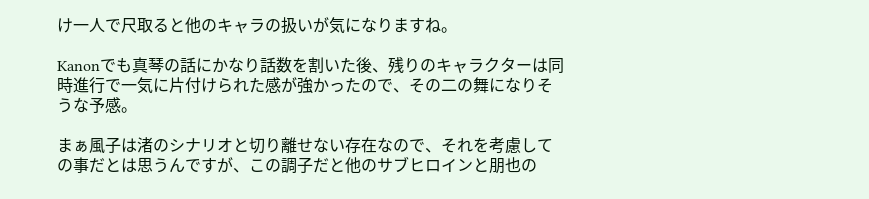け一人で尺取ると他のキャラの扱いが気になりますね。

Kanonでも真琴の話にかなり話数を割いた後、残りのキャラクターは同時進行で一気に片付けられた感が強かったので、その二の舞になりそうな予感。

まぁ風子は渚のシナリオと切り離せない存在なので、それを考慮しての事だとは思うんですが、この調子だと他のサブヒロインと朋也の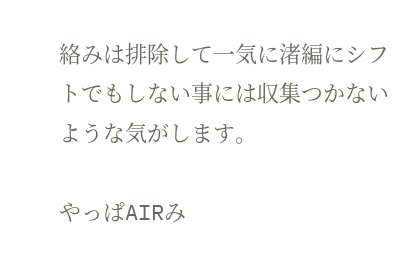絡みは排除して一気に渚編にシフトでもしない事には収集つかないような気がします。

やっぱAIRみ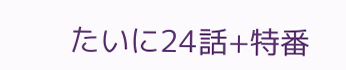たいに24話+特番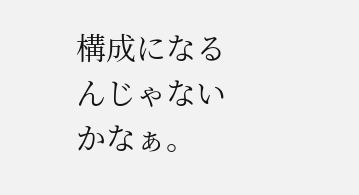構成になるんじゃないかなぁ。